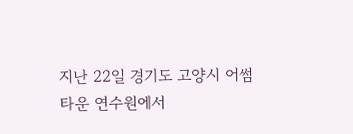지난 22일 경기도 고양시 어썸타운 연수원에서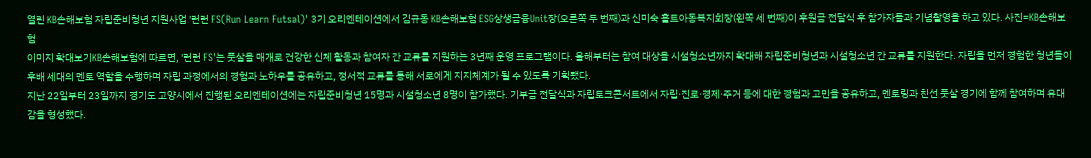열린 KB손해보험 자립준비청년 지원사업 '런런 FS(Run Learn Futsal)' 3기 오리엔테이션에서 김규동 KB손해보험 ESG상생금융Unit장(오른쪽 두 번째)과 신미숙 홀트아동복지회장(왼쪽 세 번째)이 후원금 전달식 후 참가자들과 기념촬영을 하고 있다. 사진=KB손해보험
이미지 확대보기KB손해보험에 따르면, '런런 FS'는 풋살을 매개로 건강한 신체 활동과 참여자 간 교류를 지원하는 3년째 운영 프로그램이다. 올해부터는 참여 대상을 시설청소년까지 확대해 자립준비청년과 시설청소년 간 교류를 지원한다. 자립을 먼저 경험한 청년들이 후배 세대의 멘토 역할을 수행하며 자립 과정에서의 경험과 노하우를 공유하고, 정서적 교류를 통해 서로에게 지지체계가 될 수 있도록 기획됐다.
지난 22일부터 23일까지 경기도 고양시에서 진행된 오리엔테이션에는 자립준비청년 15명과 시설청소년 8명이 참가했다. 기부금 전달식과 자립토크콘서트에서 자립·진로·경제·주거 등에 대한 경험과 고민을 공유하고, 멘토링과 친선 풋살 경기에 함께 참여하며 유대감을 형성했다.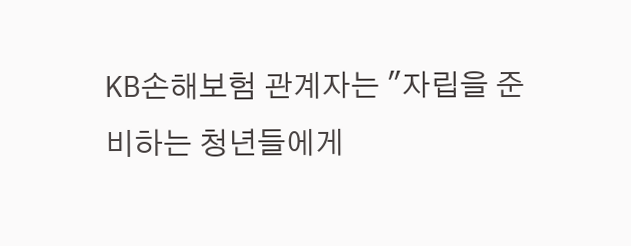KB손해보험 관계자는 "자립을 준비하는 청년들에게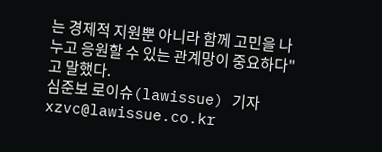는 경제적 지원뿐 아니라 함께 고민을 나누고 응원할 수 있는 관계망이 중요하다"고 말했다.
심준보 로이슈(lawissue) 기자 xzvc@lawissue.co.kr